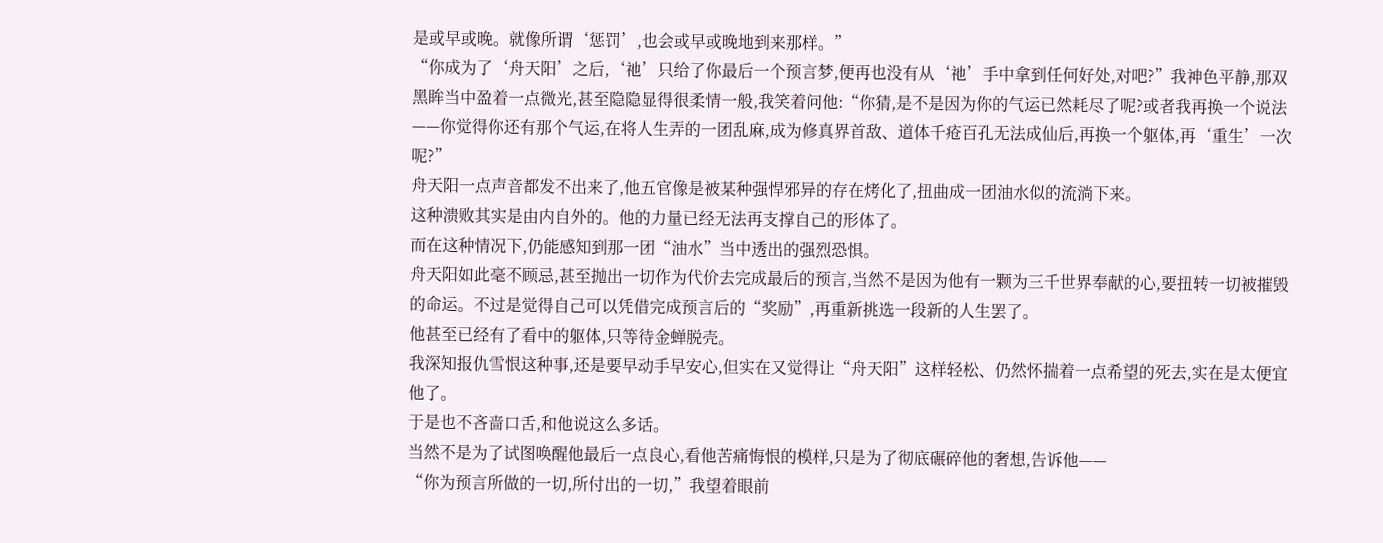是或早或晚。就像所谓‘惩罚’,也会或早或晚地到来那样。”
“你成为了‘舟天阳’之后,‘祂’只给了你最后一个预言梦,便再也没有从‘祂’手中拿到任何好处,对吧?”我神色平静,那双黑眸当中盈着一点微光,甚至隐隐显得很柔情一般,我笑着问他:“你猜,是不是因为你的气运已然耗尽了呢?或者我再换一个说法——你觉得你还有那个气运,在将人生弄的一团乱麻,成为修真界首敌、道体千疮百孔无法成仙后,再换一个躯体,再‘重生’一次呢?”
舟天阳一点声音都发不出来了,他五官像是被某种强悍邪异的存在烤化了,扭曲成一团油水似的流淌下来。
这种溃败其实是由内自外的。他的力量已经无法再支撑自己的形体了。
而在这种情况下,仍能感知到那一团“油水”当中透出的强烈恐惧。
舟天阳如此毫不顾忌,甚至抛出一切作为代价去完成最后的预言,当然不是因为他有一颗为三千世界奉献的心,要扭转一切被摧毁的命运。不过是觉得自己可以凭借完成预言后的“奖励”,再重新挑选一段新的人生罢了。
他甚至已经有了看中的躯体,只等待金蝉脱壳。
我深知报仇雪恨这种事,还是要早动手早安心,但实在又觉得让“舟天阳”这样轻松、仍然怀揣着一点希望的死去,实在是太便宜他了。
于是也不吝啬口舌,和他说这么多话。
当然不是为了试图唤醒他最后一点良心,看他苦痛悔恨的模样,只是为了彻底碾碎他的奢想,告诉他——
“你为预言所做的一切,所付出的一切,”我望着眼前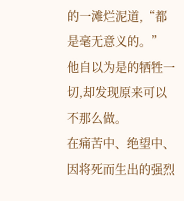的一滩烂泥道,“都是毫无意义的。”
他自以为是的牺牲一切,却发现原来可以不那么做。
在痛苦中、绝望中、因将死而生出的强烈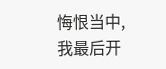悔恨当中,我最后开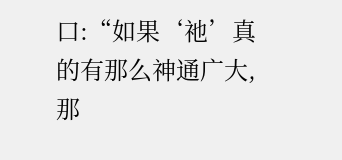口:“如果‘祂’真的有那么神通广大,那